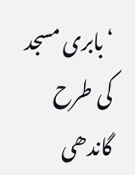‘بابری مسجد کی طرح گاندھی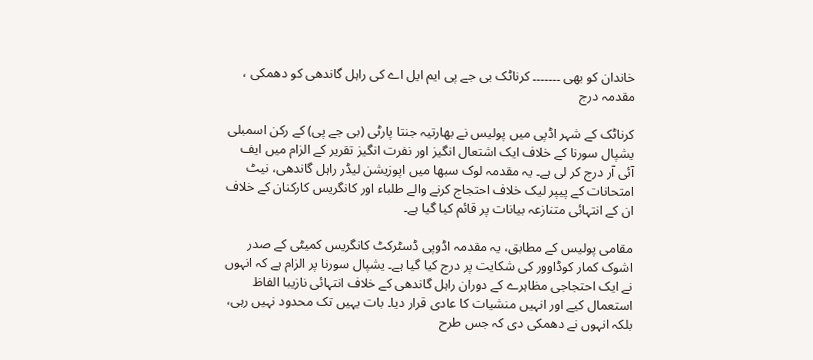خاندان کو بھی ۔۔۔۔۔۔۔ کرناٹک بی جے پی ایم ایل اے کی راہل گاندھی کو دھمکی ، مقدمہ درج

کرناٹک کے شہر اڈپی میں پولیس نے بھارتیہ جنتا پارٹی (بی جے پی) کے رکن اسمبلی یشپال سورنا کے خلاف ایک اشتعال انگیز اور نفرت انگیز تقریر کے الزام میں ایف آئی آر درج کر لی ہے۔ یہ مقدمہ لوک سبھا میں اپوزیشن لیڈر راہل گاندھی، نیٹ امتحانات کے پیپر لیک خلاف احتجاج کرنے والے طلباء اور کانگریس کارکنان کے خلاف ان کے انتہائی متنازعہ بیانات پر قائم کیا گیا ہے۔

مقامی پولیس کے مطابق، یہ مقدمہ اڈوپی ڈسٹرکٹ کانگریس کمیٹی کے صدر اشوک کمار کوڈاوور کی شکایت پر درج کیا گیا ہے۔ یشپال سورنا پر الزام ہے کہ انہوں نے ایک احتجاجی مظاہرے کے دوران راہل گاندھی کے خلاف انتہائی نازیبا الفاظ استعمال کیے اور انہیں منشیات کا عادی قرار دیا۔ بات یہیں تک محدود نہیں رہی، بلکہ انہوں نے دھمکی دی کہ جس طرح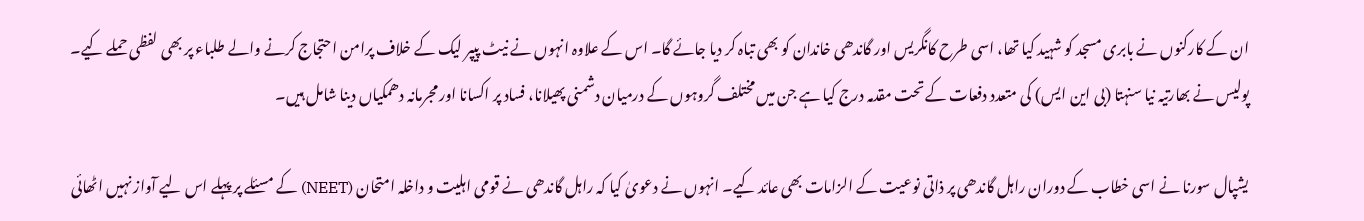ان کے کارکنوں نے بابری مسجد کو شہید کیا تھا، اسی طرح کانگریس اور گاندھی خاندان کو بھی تباہ کر دیا جائے گا۔ اس کے علاوہ انہوں نے نیٹ پیپر لیک کے خلاف پرامن احتجاج کرنے والے طلباء پر بھی لفظی حملے کیے۔ پولیس نے بھارتیہ نیا سنہتا (بی این ایس) کی متعدد دفعات کے تحت مقدمہ درج کیا ہے جن میں مختلف گروہوں کے درمیان دشمنی پھیلانا، فساد پر اکسانا اور مجرمانہ دھمکیاں دینا شامل ہیں۔

یشپال سورنا نے اسی خطاب کے دوران راہل گاندھی پر ذاتی نوعیت کے الزامات بھی عائد کیے۔ انہوں نے دعویٰ کیا کہ راہل گاندھی نے قومی اہلیت و داخلہ امتحان (NEET) کے مسئلے پر پہلے اس لیے آواز نہیں اٹھائی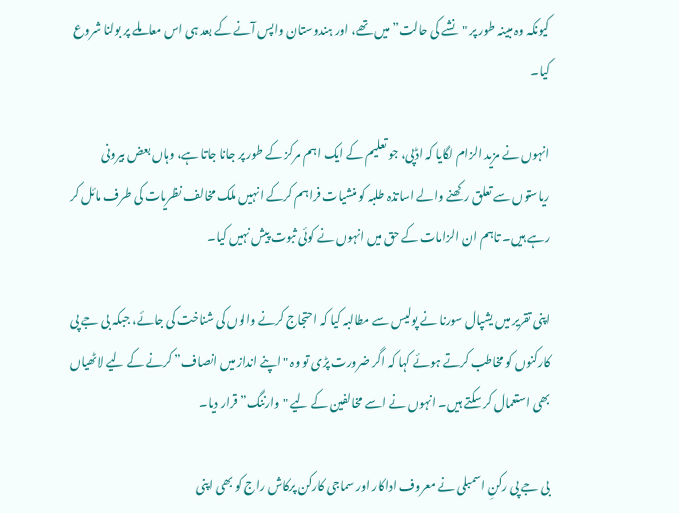کیونکہ وہ مبینہ طور پر "نشے کی حالت” میں تھے، اور ہندوستان واپس آنے کے بعد ہی اس معاملے پر بولنا شروع کیا۔

انہوں نے مزید الزام لگایا کہ اڈپی، جو تعلیم کے ایک اہم مرکز کے طور پر جانا جاتا ہے، وہاں بعض بیرونی ریاستوں سے تعلق رکھنے والے اساتذہ طلبہ کو منشیات فراہم کرکے انہیں ملک مخالف نظریات کی طرف مائل کر رہے ہیں۔ تاہم ان الزامات کے حق میں انہوں نے کوئی ثبوت پیش نہیں کیا۔

اپنی تقریر میں یشپال سورنا نے پولیس سے مطالبہ کیا کہ احتجاج کرنے والوں کی شناخت کی جائے، جبکہ بی جے پی کارکنوں کو مخاطب کرتے ہوئے کہا کہ اگر ضرورت پڑی تو وہ "اپنے انداز میں انصاف” کرنے کے لیے لاٹھیاں بھی استعمال کر سکتے ہیں۔ انہوں نے اسے مخالفین کے لیے "وارننگ” قرار دیا۔

بی جے پی رکنِ اسمبلی نے معروف اداکار اور سماجی کارکن پرکاش راج کو بھی اپنی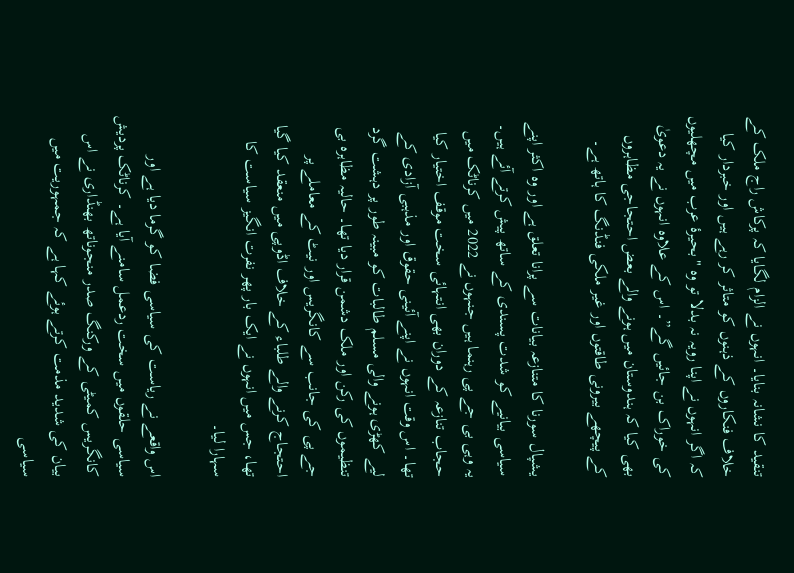تنقید کا نشانہ بنایا۔ انہوں نے الزام لگایا کہ پرکاش راج ملک کے خلاف فنکاروں کے ذہنوں کو متاثر کر رہے ہیں اور خبردار کیا کہ اگر انہوں نے اپنا رویہ نہ بدلا تو وہ "بحیرۂ عرب میں مچھلیوں کی خوراک بن جائیں گے”۔ اس کے علاوہ انہوں نے یہ دعویٰ بھی کیا کہ ہندوستان میں ہونے والے بعض احتجاجی مظاہروں کے پیچھے بیرونی طاقتوں اور غیر ملکی فنڈنگ کا ہاتھ ہے۔

یشپال سورنا کا متنازعہ بیانات سے پرانا تعلق ہے اور وہ اکثر اپنے سیاسی بیانیے کو شدت پسندی کے ساتھ پیش کرتے آئے ہیں۔ یہ وہی بی جے پی رہنما ہیں جنہوں نے 2022 میں کرناٹک میں حجاب تنازعہ کے دوران بھی انتہائی سخت موقف اختیار کیا تھا۔ اس وقت انہوں نے اپنے آئینی حقوق اور مذہبی آزادی کے لیے کھڑی ہونے والی مسلم طالبات کو مبینہ طور پر دہشت گرد تنظیموں کی رکن اور ملک دشمن قرار دیا تھا۔ حالیہ مظاہرہ بی جے پی کی جانب سے کانگریس اور نیٹ کے معاملے پر احتجاج کرنے والے طلباء کے خلاف اڈوپی میں منعقد کیا گیا تھا، جس میں انہوں نے ایک بار پھر نفرت انگیز سیاست کا سہارا لیا۔

اس واقعے نے ریاست کی سیاسی فضا کو گرما دیا ہے اور سیاسی حلقوں میں سخت ردعمل سامنے آیا ہے۔ کرناٹک پردیش کانگریس کمیٹی کے ورکنگ صدر منجوناتھ بھنڈاری نے اس بیان کی شدید مذمت کرتے ہوئے کہا ہے کہ جمہوریت میں سیاسی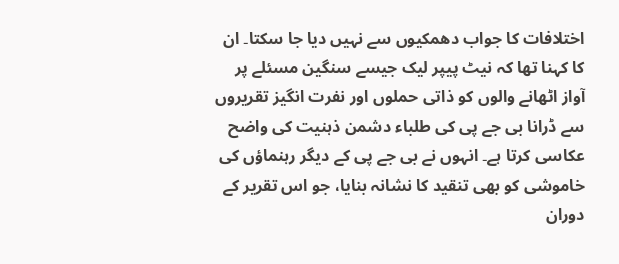اختلافات کا جواب دھمکیوں سے نہیں دیا جا سکتا۔ ان کا کہنا تھا کہ نیٹ پیپر لیک جیسے سنگین مسئلے پر آواز اٹھانے والوں کو ذاتی حملوں اور نفرت انگیز تقریروں سے ڈرانا بی جے پی کی طلباء دشمن ذہنیت کی واضح عکاسی کرتا ہے۔ انہوں نے بی جے پی کے دیگر رہنماؤں کی خاموشی کو بھی تنقید کا نشانہ بنایا، جو اس تقریر کے دوران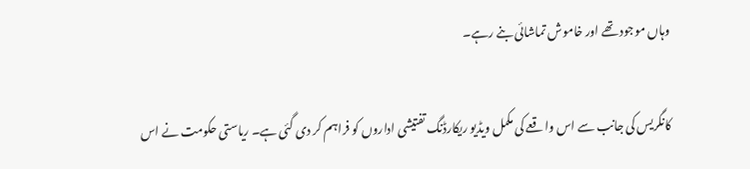وہاں موجود تھے اور خاموش تماشائی بنے رہے۔

کانگریس کی جانب سے اس واقعے کی مکمل ویڈیو ریکارڈنگ تفتیشی اداروں کو فراہم کر دی گئی ہے۔ ریاستی حکومت نے اس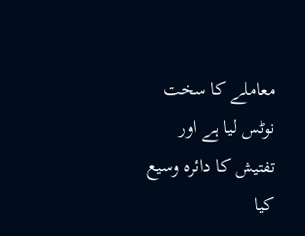معاملے کا سخت نوٹس لیا ہے اور تفتیش کا دائرہ وسیع کیا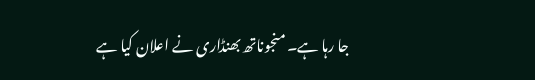جا رہا ہے۔ منجوناتھ بھنڈاری نے اعلان کیا ہے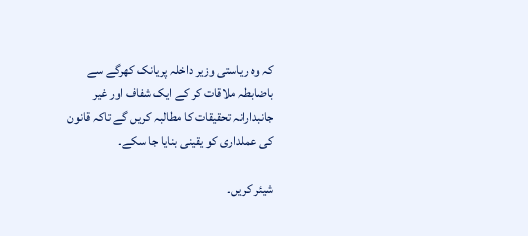کہ وہ ریاستی وزیر داخلہ پریانک کھرگے سے باضابطہ ملاقات کر کے ایک شفاف اور غیر جانبدارانہ تحقیقات کا مطالبہ کریں گے تاکہ قانون کی عملداری کو یقینی بنایا جا سکے۔

شیئر کریں۔